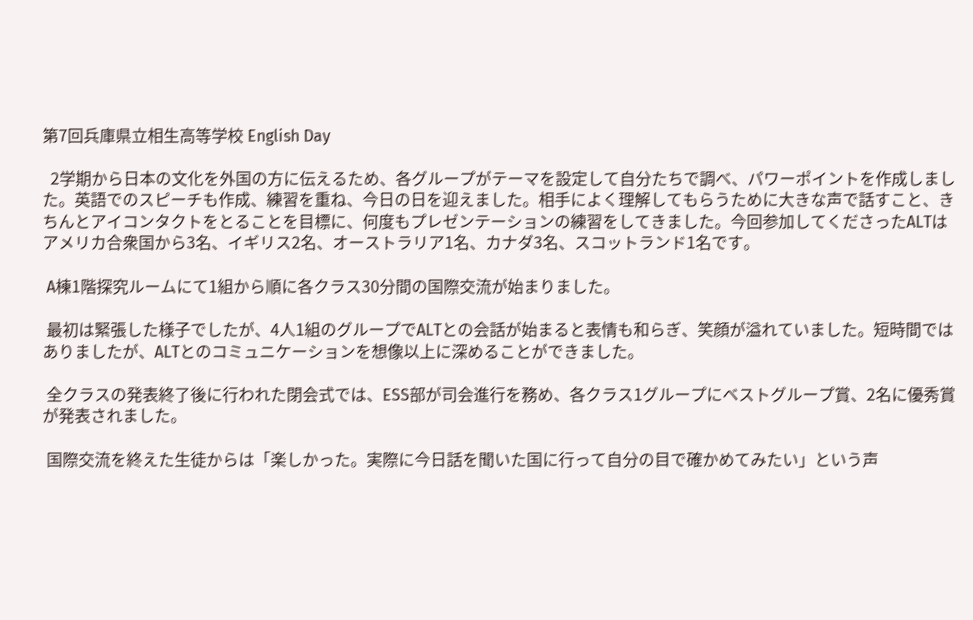第7回兵庫県立相生高等学校 English Day

  2学期から日本の文化を外国の方に伝えるため、各グループがテーマを設定して自分たちで調べ、パワーポイントを作成しました。英語でのスピーチも作成、練習を重ね、今日の日を迎えました。相手によく理解してもらうために大きな声で話すこと、きちんとアイコンタクトをとることを目標に、何度もプレゼンテーションの練習をしてきました。今回参加してくださったALTはアメリカ合衆国から3名、イギリス2名、オーストラリア1名、カナダ3名、スコットランド1名です。

 A棟1階探究ルームにて1組から順に各クラス30分間の国際交流が始まりました。

 最初は緊張した様子でしたが、4人1組のグループでALTとの会話が始まると表情も和らぎ、笑顔が溢れていました。短時間ではありましたが、ALTとのコミュニケーションを想像以上に深めることができました。

 全クラスの発表終了後に行われた閉会式では、ESS部が司会進行を務め、各クラス1グループにベストグループ賞、2名に優秀賞が発表されました。

 国際交流を終えた生徒からは「楽しかった。実際に今日話を聞いた国に行って自分の目で確かめてみたい」という声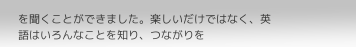を聞くことができました。楽しいだけではなく、英語はいろんなことを知り、つながりを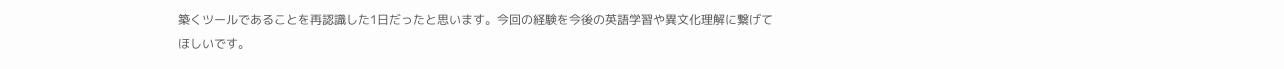築くツールであることを再認識した1日だったと思います。今回の経験を今後の英語学習や異文化理解に繋げてほしいです。